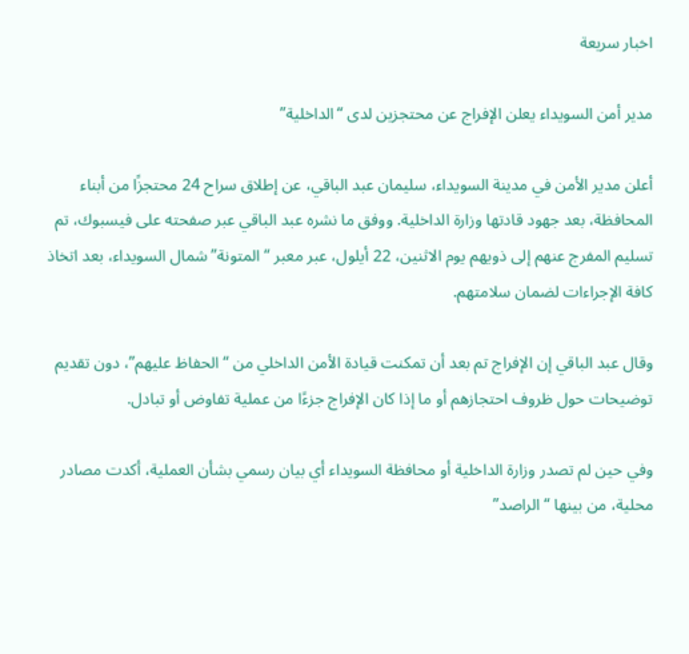اخبار سريعة

مدير أمن السويداء يعلن الإفراج عن محتجزين لدى “الداخلية”

أعلن مدير الأمن في مدينة السويداء، سليمان عبد الباقي، عن إطلاق سراح 24 محتجزًا من أبناء المحافظة، بعد جهود قادتها وزارة الداخلية. ووفق ما نشره عبد الباقي عبر صفحته على فيسبوك، تم تسليم المفرج عنهم إلى ذويهم يوم الاثنين، 22 أيلول، عبر معبر “المتونة” شمال السويداء، بعد اتخاذ كافة الإجراءات لضمان سلامتهم.

وقال عبد الباقي إن الإفراج تم بعد أن تمكنت قيادة الأمن الداخلي من “الحفاظ عليهم”، دون تقديم توضيحات حول ظروف احتجازهم أو ما إذا كان الإفراج جزءًا من عملية تفاوض أو تبادل.

وفي حين لم تصدر وزارة الداخلية أو محافظة السويداء أي بيان رسمي بشأن العملية، أكدت مصادر محلية، من بينها “الراصد”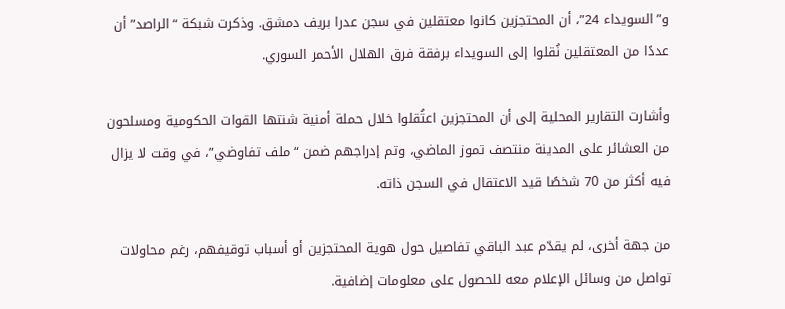و”السويداء 24”، أن المحتجزين كانوا معتقلين في سجن عدرا بريف دمشق. وذكرت شبكة “الراصد” أن عددًا من المعتقلين نُقلوا إلى السويداء برفقة فرق الهلال الأحمر السوري.

وأشارت التقارير المحلية إلى أن المحتجزين اعتُقلوا خلال حملة أمنية شنتها القوات الحكومية ومسلحون من العشائر على المدينة منتصف تموز الماضي، وتم إدراجهم ضمن “ملف تفاوضي”، في وقت لا يزال فيه أكثر من 70 شخصًا قيد الاعتقال في السجن ذاته.

من جهة أخرى، لم يقدّم عبد الباقي تفاصيل حول هوية المحتجزين أو أسباب توقيفهم، رغم محاولات تواصل من وسائل الإعلام معه للحصول على معلومات إضافية.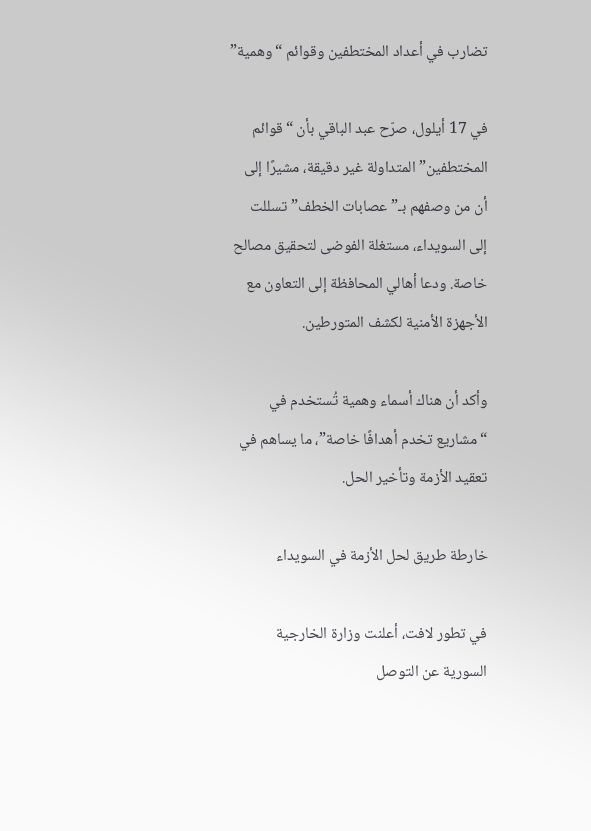تضارب في أعداد المختطفين وقوائم “وهمية”

في 17 أيلول، صرّح عبد الباقي بأن “قوائم المختطفين” المتداولة غير دقيقة، مشيرًا إلى أن من وصفهم بـ”عصابات الخطف” تسللت إلى السويداء، مستغلة الفوضى لتحقيق مصالح خاصة. ودعا أهالي المحافظة إلى التعاون مع الأجهزة الأمنية لكشف المتورطين.

وأكد أن هناك أسماء وهمية تُستخدم في “مشاريع تخدم أهدافًا خاصة”، ما يساهم في تعقيد الأزمة وتأخير الحل.

خارطة طريق لحل الأزمة في السويداء

في تطور لافت، أعلنت وزارة الخارجية السورية عن التوصل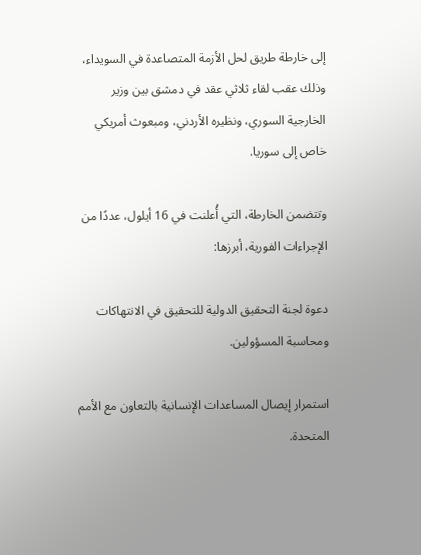إلى خارطة طريق لحل الأزمة المتصاعدة في السويداء، وذلك عقب لقاء ثلاثي عقد في دمشق بين وزير الخارجية السوري، ونظيره الأردني، ومبعوث أمريكي خاص إلى سوريا.

وتتضمن الخارطة، التي أُعلنت في 16 أيلول، عددًا من الإجراءات الفورية، أبرزها:

دعوة لجنة التحقيق الدولية للتحقيق في الانتهاكات ومحاسبة المسؤولين.

استمرار إيصال المساعدات الإنسانية بالتعاون مع الأمم المتحدة.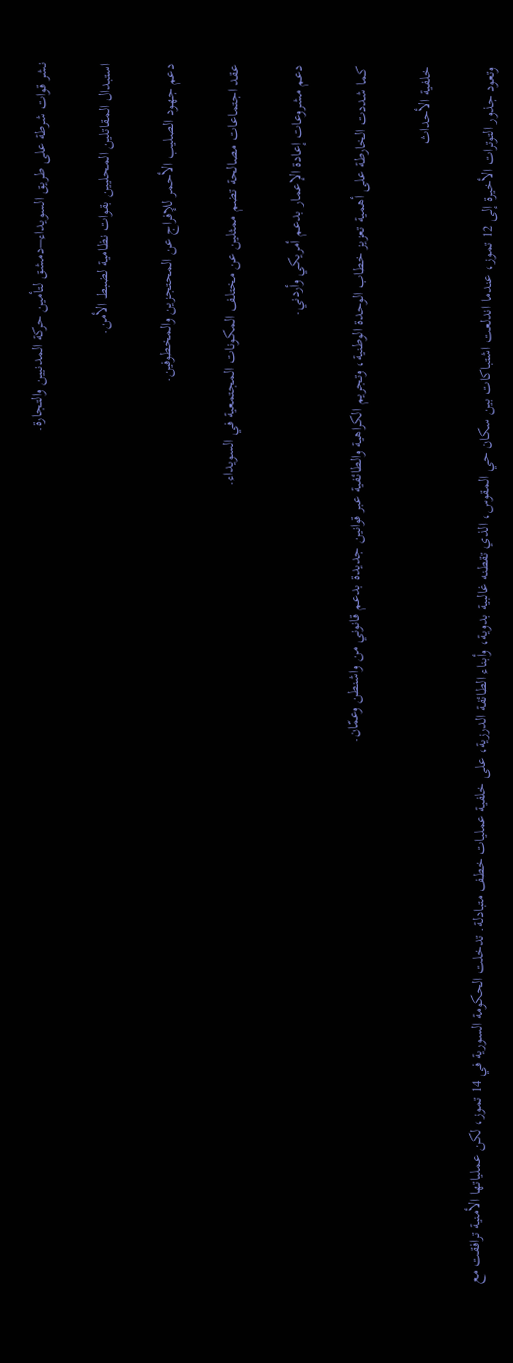نشر قوات شرطة على طريق السويداء–دمشق لتأمين حركة المدنيين والتجارة.

استبدال المقاتلين المحليين بقوات نظامية لضبط الأمن.

دعم جهود الصليب الأحمر للإفراج عن المحتجزين والمخطوفين.

عقد اجتماعات مصالحة تضم ممثلين عن مختلف المكونات المجتمعية في السويداء.

دعم مشروعات إعادة الإعمار بدعم أمريكي وأردني.

كما شددت الخارطة على أهمية تعزيز خطاب الوحدة الوطنية، وتجريم الكراهية والطائفية عبر قوانين جديدة بدعم قانوني من واشنطن وعمّان.

خلفية الأحداث

وتعود جذور التوترات الأخيرة إلى 12 تموز، عندما اندلعت اشتباكات بين سكان حي المقوس، الذي تقطنه غالبية بدوية، وأبناء الطائفة الدرزية، على خلفية عمليات خطف متبادلة. تدخلت الحكومة السورية في 14 تموز، لكن عملياتها الأمنية ترافقت مع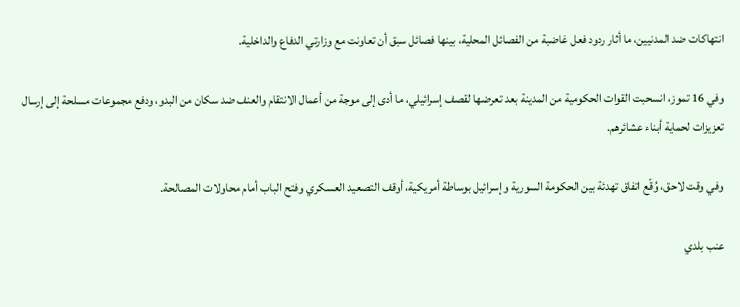انتهاكات ضد المدنيين، ما أثار ردود فعل غاضبة من الفصائل المحلية، بينها فصائل سبق أن تعاونت مع وزارتي الدفاع والداخلية.

وفي 16 تموز، انسحبت القوات الحكومية من المدينة بعد تعرضها لقصف إسرائيلي، ما أدى إلى موجة من أعمال الانتقام والعنف ضد سكان من البدو، ودفع مجموعات مسلحة إلى إرسال تعزيزات لحماية أبناء عشائرهم.

وفي وقت لاحق، وُقّع اتفاق تهدئة بين الحكومة السورية وإسرائيل بوساطة أمريكية، أوقف التصعيد العسكري وفتح الباب أمام محاولات المصالحة.

عنب بلدي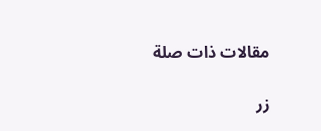مقالات ذات صلة

زر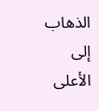الذهاب إلى الأعلى